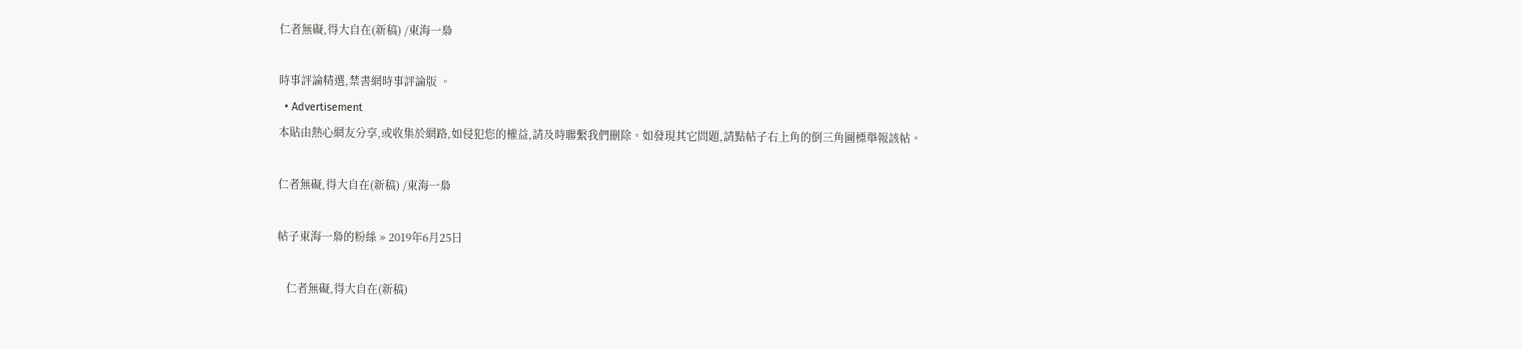仁者無礙,得大自在(新稿) /東海一梟

時事評論精選,禁書網時事評論版 。
  • Advertisement
本貼由熱心網友分享,或收集於網路,如侵犯您的權益,請及時聯繫我們刪除。如發現其它問題,請點帖子右上角的倒三角圖標舉報該帖。

仁者無礙,得大自在(新稿) /東海一梟

帖子東海一梟的粉絲 » 2019年6月25日

   仁者無礙,得大自在(新稿)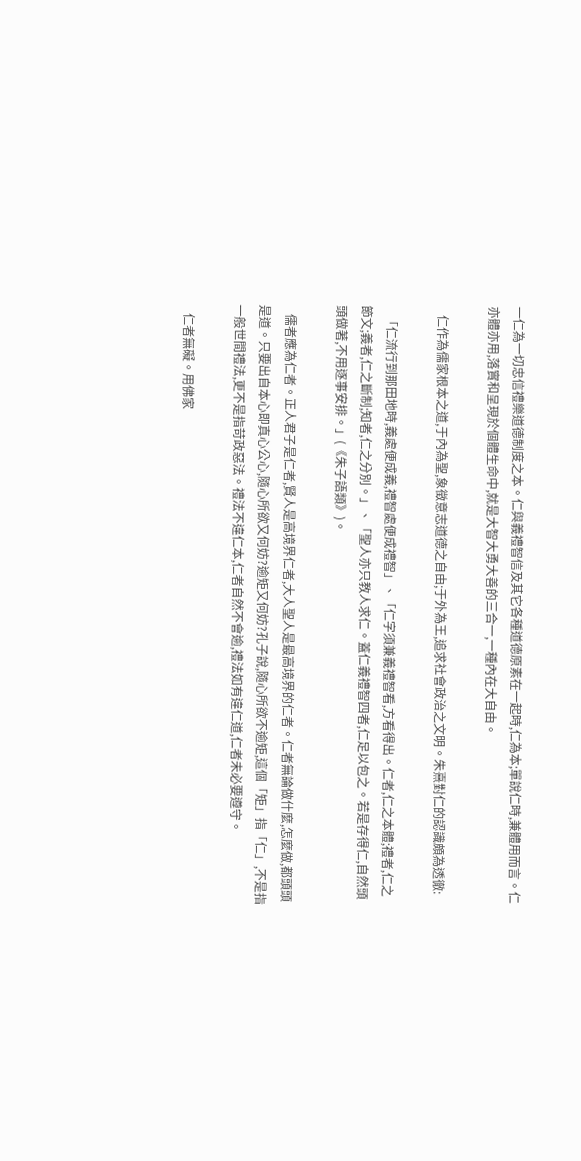一仁為一切忠信禮樂道德制度之本。仁與義禮智信及其它各種道德原素在一起時,仁為本;單說仁時,兼體用而言。仁亦體亦用,落實和呈現於個體生命中,就是大智大勇大善的三合一,一種內在大自由。

   仁作為儒家根本之道,于內為聖,象徵意志道德之自由;于外為王,追求社會政治之文明。朱熹對仁的認識頗為透徹:

   「仁流行到那田地時,義處便成義,禮智處便成禮智」、「仁字須兼義禮智看,方看得出。仁者,仁之本體;禮者,仁之節文;義者,仁之斷制;知者,仁之分別。」、「聖人亦只教人求仁。蓋仁義禮智四者,仁足以包之。若是存得仁,自然頭頭做著,不用逐事安排。」(《朱子語類》)。

   儒者應為仁者。正人君子是仁者,賢人是高境界仁者,大人聖人是最高境界的仁者。仁者無論做什麼,怎麼做,都頭頭是道。只要出自本心即真心公心,隨心所欲又何妨?逾矩又何妨?孔子說,隨心所欲不逾矩,這個「矩」指「仁」,不是指一般世間禮法,更不是指苛政惡法。禮法不違仁本,仁者自然不會逾,禮法如有違仁道,仁者未必要遵守。

   仁者無礙。用佛家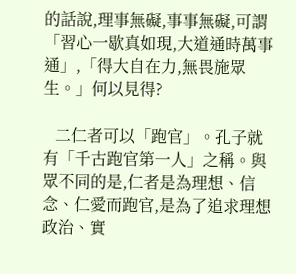的話說,理事無礙,事事無礙,可謂「習心一歇真如現,大道通時萬事通」,「得大自在力,無畏施眾生。」何以見得?

   二仁者可以「跑官」。孔子就有「千古跑官第一人」之稱。與眾不同的是,仁者是為理想、信念、仁愛而跑官,是為了追求理想政治、實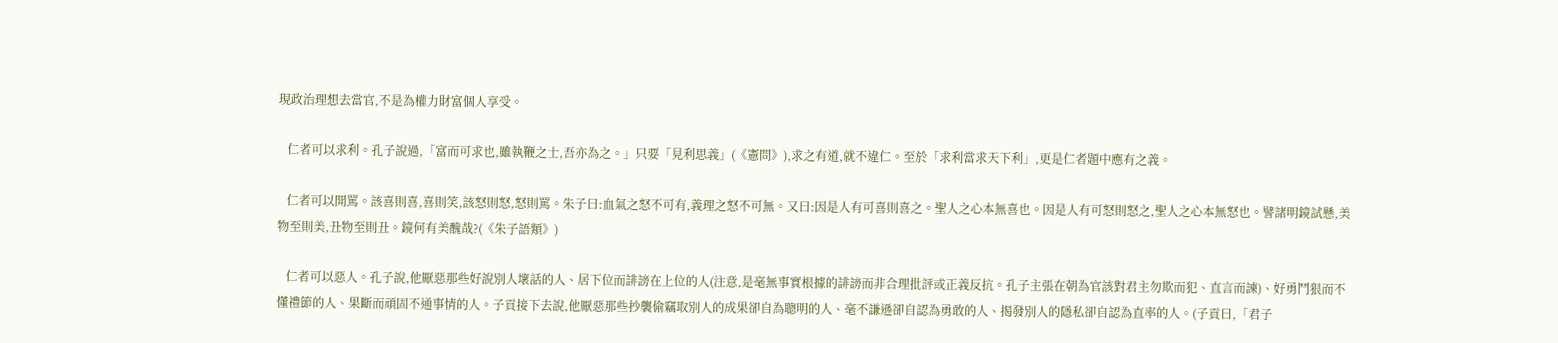現政治理想去當官,不是為權力財富個人享受。

   仁者可以求利。孔子說過,「富而可求也,雖執鞭之士,吾亦為之。」只要「見利思義」(《憲問》),求之有道,就不違仁。至於「求利當求天下利」,更是仁者題中應有之義。

   仁者可以開罵。該喜則喜,喜則笑,該怒則怒,怒則罵。朱子曰:血氣之怒不可有,義理之怒不可無。又曰:因是人有可喜則喜之。聖人之心本無喜也。因是人有可怒則怒之,聖人之心本無怒也。譬諸明鏡試懸,美物至則美,丑物至則丑。鏡何有美醜哉?(《朱子語類》)

   仁者可以惡人。孔子說,他厭惡那些好說別人壞話的人、居下位而誹謗在上位的人(注意,是毫無事實根據的誹謗而非合理批評或正義反抗。孔子主張在朝為官該對君主勿欺而犯、直言而諫)、好勇鬥狠而不懂禮節的人、果斷而頑固不通事情的人。子貢接下去說,他厭惡那些抄襲偷竊取別人的成果卻自為聰明的人、毫不謙遜卻自認為勇敢的人、揭發別人的隱私卻自認為直率的人。(子貢曰,「君子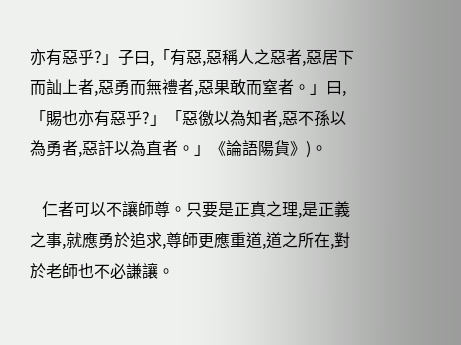亦有惡乎?」子曰,「有惡,惡稱人之惡者,惡居下而訕上者,惡勇而無禮者,惡果敢而窒者。」曰,「賜也亦有惡乎?」「惡徼以為知者,惡不孫以為勇者,惡訐以為直者。」《論語陽貨》)。

   仁者可以不讓師尊。只要是正真之理,是正義之事,就應勇於追求,尊師更應重道,道之所在,對於老師也不必謙讓。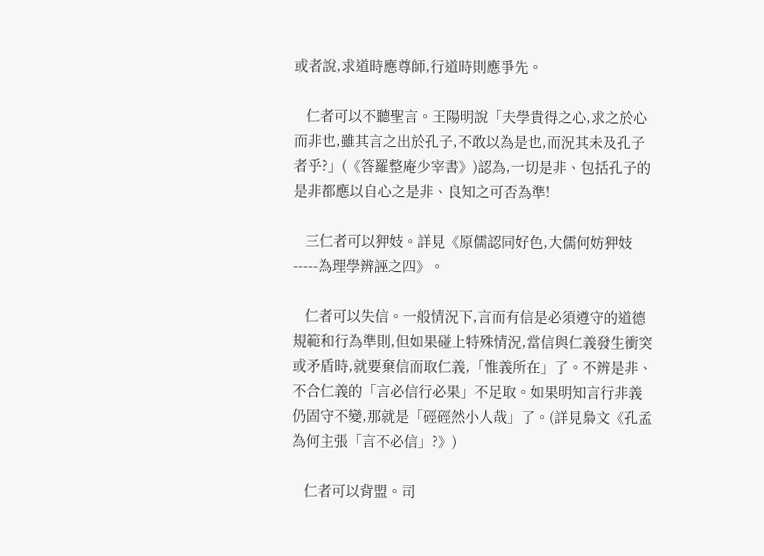或者說,求道時應尊師,行道時則應爭先。

   仁者可以不聽聖言。王陽明說「夫學貴得之心,求之於心而非也,雖其言之出於孔子,不敢以為是也,而況其未及孔子者乎?」(《答羅整庵少宰書》)認為,一切是非、包括孔子的是非都應以自心之是非、良知之可否為準!

   三仁者可以狎妓。詳見《原儒認同好色,大儒何妨狎妓-----為理學辨誣之四》。

   仁者可以失信。一般情況下,言而有信是必須遵守的道德規範和行為準則,但如果碰上特殊情況,當信與仁義發生衝突或矛盾時,就要棄信而取仁義,「惟義所在」了。不辨是非、不合仁義的「言必信行必果」不足取。如果明知言行非義仍固守不變,那就是「硜硜然小人哉」了。(詳見梟文《孔孟為何主張「言不必信」?》)

   仁者可以背盟。司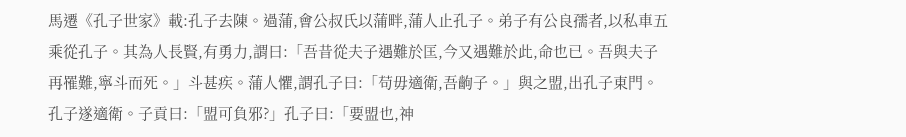馬遷《孔子世家》載:孔子去陳。過蒲,會公叔氏以蒲畔,蒲人止孔子。弟子有公良孺者,以私車五乘從孔子。其為人長賢,有勇力,謂曰:「吾昔從夫子遇難於匡,今又遇難於此,命也已。吾與夫子再罹難,寧斗而死。」斗甚疾。蒲人懼,謂孔子曰:「苟毋適衛,吾齣子。」與之盟,出孔子東門。孔子遂適衛。子貢曰:「盟可負邪?」孔子曰:「要盟也,神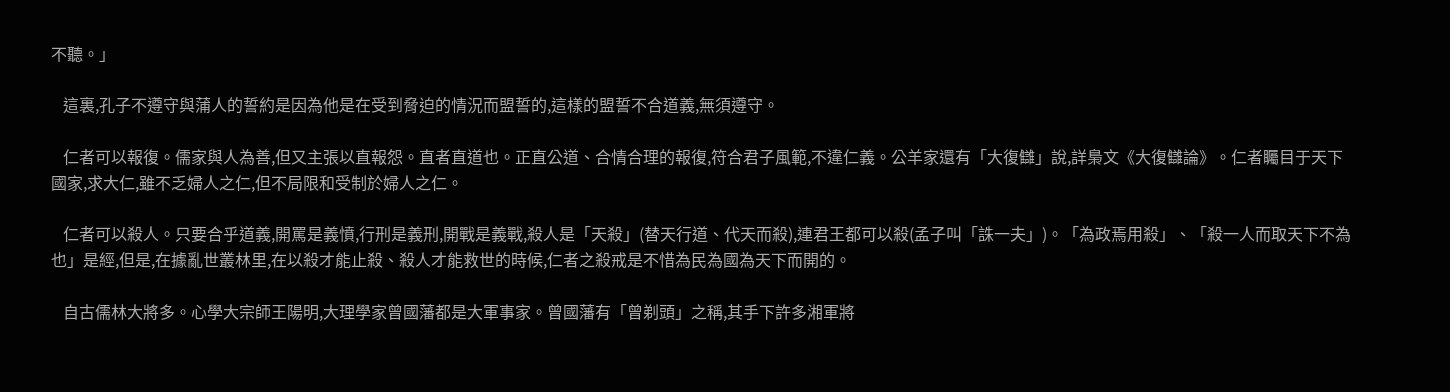不聽。」

   這裏,孔子不遵守與蒲人的誓約是因為他是在受到脅迫的情況而盟誓的,這樣的盟誓不合道義,無須遵守。

   仁者可以報復。儒家與人為善,但又主張以直報怨。直者直道也。正直公道、合情合理的報復,符合君子風範,不違仁義。公羊家還有「大復讎」說,詳梟文《大復讎論》。仁者矚目于天下國家,求大仁,雖不乏婦人之仁,但不局限和受制於婦人之仁。

   仁者可以殺人。只要合乎道義,開罵是義憤,行刑是義刑,開戰是義戰,殺人是「天殺」(替天行道、代天而殺),連君王都可以殺(孟子叫「誅一夫」)。「為政焉用殺」、「殺一人而取天下不為也」是經,但是,在據亂世叢林里,在以殺才能止殺、殺人才能救世的時候,仁者之殺戒是不惜為民為國為天下而開的。

   自古儒林大將多。心學大宗師王陽明,大理學家曾國藩都是大軍事家。曾國藩有「曾剃頭」之稱,其手下許多湘軍將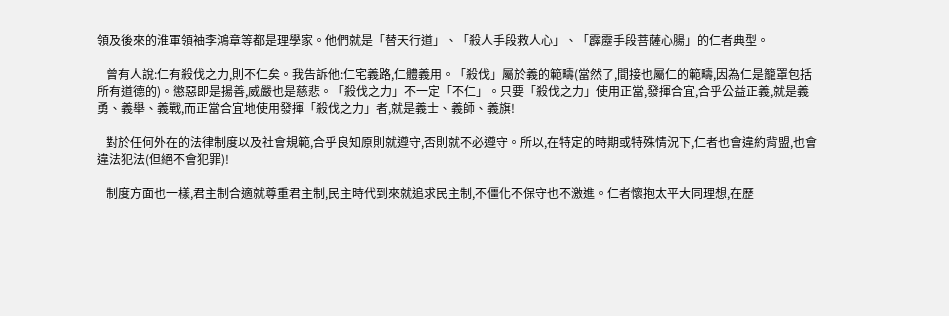領及後來的淮軍領袖李鴻章等都是理學家。他們就是「替天行道」、「殺人手段救人心」、「霹靂手段菩薩心腸」的仁者典型。

   曾有人說:仁有殺伐之力,則不仁矣。我告訴他:仁宅義路,仁體義用。「殺伐」屬於義的範疇(當然了,間接也屬仁的範疇,因為仁是籠罩包括所有道德的)。懲惡即是揚善,威嚴也是慈悲。「殺伐之力」不一定「不仁」。只要「殺伐之力」使用正當,發揮合宜,合乎公益正義,就是義勇、義舉、義戰,而正當合宜地使用發揮「殺伐之力」者,就是義士、義師、義旗!

   對於任何外在的法律制度以及社會規範,合乎良知原則就遵守,否則就不必遵守。所以,在特定的時期或特殊情況下,仁者也會違約背盟,也會違法犯法(但絕不會犯罪)!

   制度方面也一樣,君主制合適就尊重君主制,民主時代到來就追求民主制,不僵化不保守也不激進。仁者懷抱太平大同理想,在歷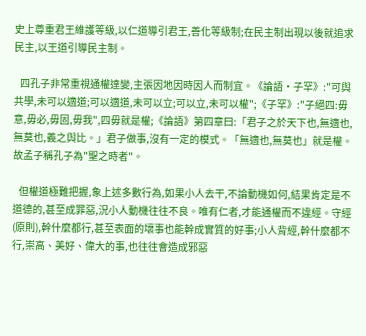史上尊重君王維護等級,以仁道導引君王,善化等級制;在民主制出現以後就追求民主,以王道引導民主制。

   四孔子非常重視通權達變,主張因地因時因人而制宜。《論語•子罕》:"可與共學,未可以適道;可以適道,未可以立;可以立,未可以權";《子罕》:"子絕四:毋意,毋必,毋固,毋我",四毋就是權;《論語》第四章曰:「君子之於天下也,無適也,無莫也,義之與比。」君子做事,沒有一定的模式。「無適也,無莫也」就是權。故孟子稱孔子為"聖之時者"。

   但權道極難把握,象上述多數行為,如果小人去干,不論動機如何,結果肯定是不道德的,甚至成罪惡,況小人動機往往不良。唯有仁者,才能通權而不違經。守經(原則),幹什麼都行,甚至表面的壞事也能幹成實質的好事;小人背經,幹什麼都不行,崇高、美好、偉大的事,也往往會造成邪惡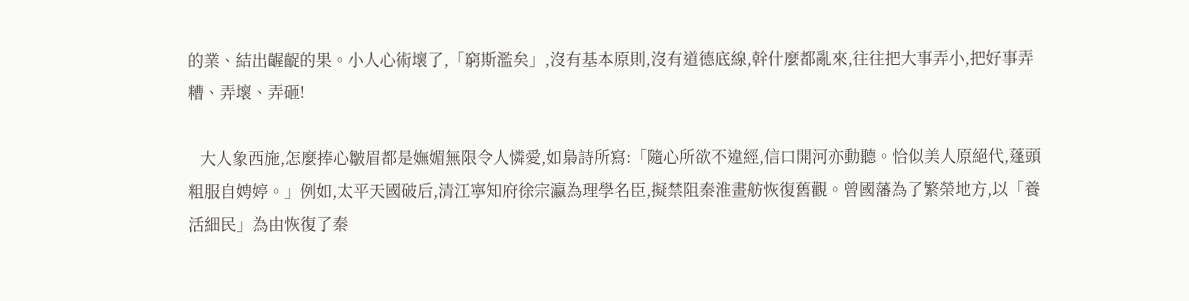的業、結出齷齪的果。小人心術壞了,「窮斯濫矣」,沒有基本原則,沒有道德底線,幹什麼都亂來,往往把大事弄小,把好事弄糟、弄壞、弄砸!

   大人象西施,怎麼捧心皺眉都是嫵媚無限令人憐愛,如梟詩所寫:「隨心所欲不違經,信口開河亦動聽。恰似美人原絕代,蓬頭粗服自娉婷。」例如,太平天國破后,清江寧知府徐宗瀛為理學名臣,擬禁阻秦淮畫舫恢復舊觀。曾國藩為了繁榮地方,以「養活細民」為由恢復了秦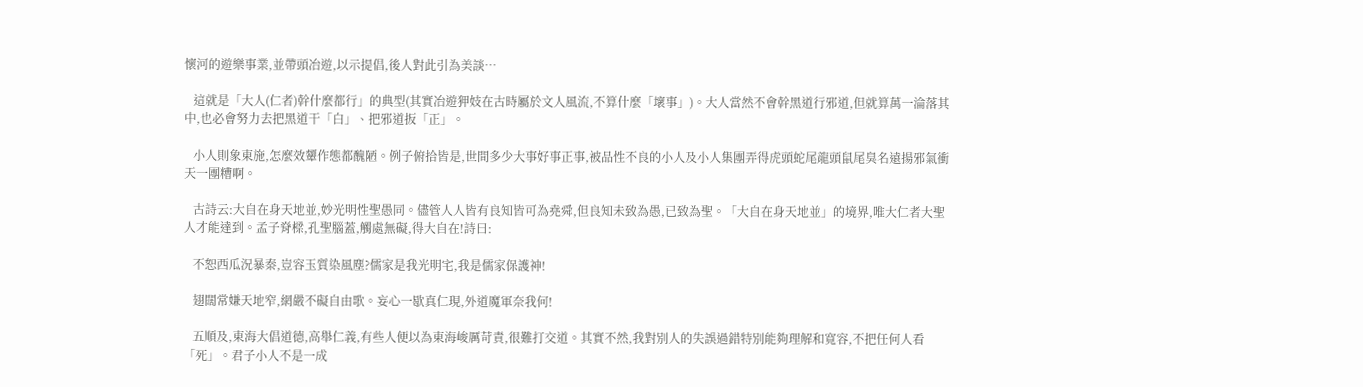懷河的遊樂事業,並帶頭冶遊,以示提倡,後人對此引為美談…

   這就是「大人(仁者)幹什麼都行」的典型(其實冶遊狎妓在古時屬於文人風流,不算什麼「壞事」)。大人當然不會幹黑道行邪道,但就算萬一淪落其中,也必會努力去把黑道干「白」、把邪道扳「正」。

   小人則象東施,怎麼效顰作態都醜陋。例子俯拾皆是,世間多少大事好事正事,被品性不良的小人及小人集團弄得虎頭蛇尾龍頭鼠尾臭名遠揚邪氣衝天一團糟啊。

   古詩云:大自在身天地並,妙光明性聖愚同。儘管人人皆有良知皆可為堯舜,但良知未致為愚,已致為聖。「大自在身天地並」的境界,唯大仁者大聖人才能達到。孟子脊樑,孔聖腦蓋,觸處無礙,得大自在!詩曰:

   不恕西瓜況暴秦,豈容玉質染風塵?儒家是我光明宅,我是儒家保護神!

   翅闊常嫌天地窄,網嚴不礙自由歌。妄心一歇真仁現,外道魔軍奈我何!

   五順及,東海大倡道德,高舉仁義,有些人便以為東海峻厲苛責,很難打交道。其實不然,我對別人的失誤過錯特別能夠理解和寬容,不把任何人看「死」。君子小人不是一成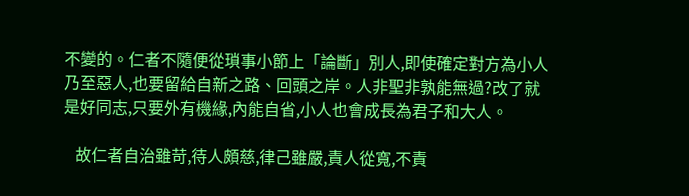不變的。仁者不隨便從瑣事小節上「論斷」別人,即使確定對方為小人乃至惡人,也要留給自新之路、回頭之岸。人非聖非孰能無過?改了就是好同志,只要外有機緣,內能自省,小人也會成長為君子和大人。

   故仁者自治雖苛,待人頗慈,律己雖嚴,責人從寬,不責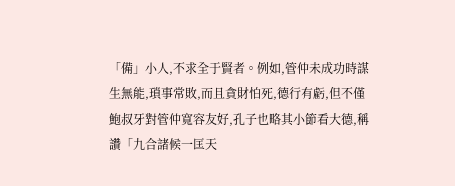「備」小人,不求全于賢者。例如,管仲未成功時謀生無能,瑣事常敗,而且貪財怕死,德行有虧,但不僅鮑叔牙對管仲寬容友好,孔子也略其小節看大德,稱讚「九合諸候一匡天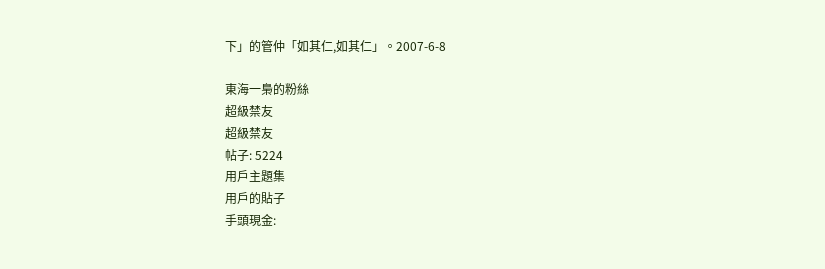下」的管仲「如其仁,如其仁」。2007-6-8

東海一梟的粉絲
超級禁友
超級禁友
帖子: 5224
用戶主題集
用戶的貼子
手頭現金: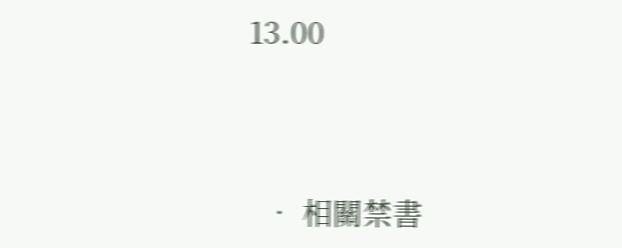13.00




  • 相關禁書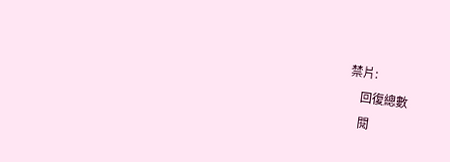禁片:
    回復總數
    閱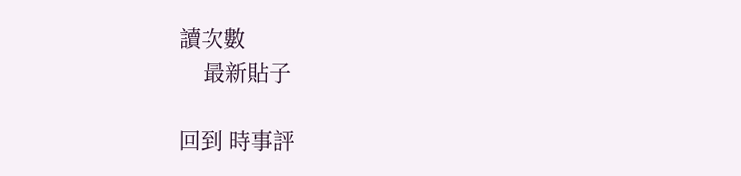讀次數
    最新貼子

回到 時事評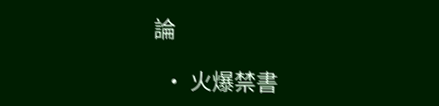論

  • 火爆禁書